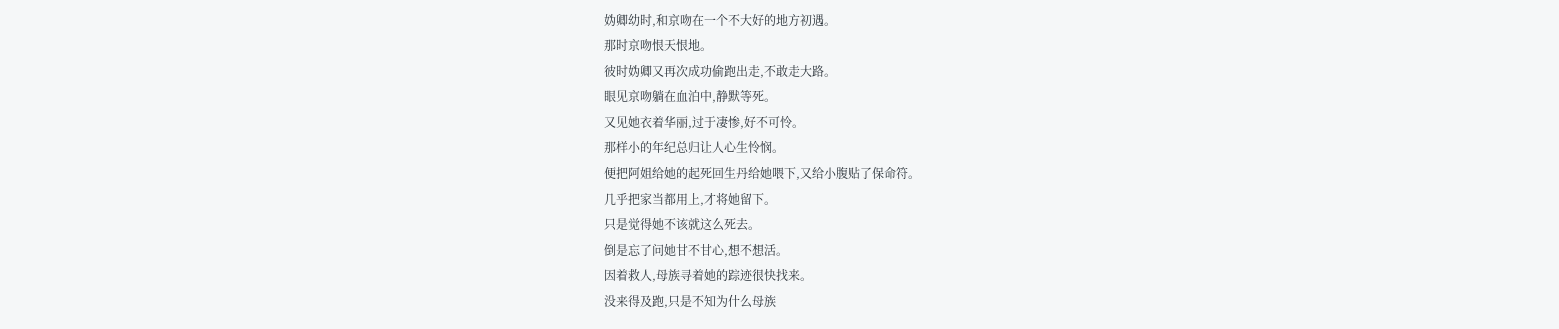妫卿幼时,和京吻在一个不大好的地方初遇。
那时京吻恨天恨地。
彼时妫卿又再次成功偷跑出走,不敢走大路。
眼见京吻躺在血泊中,静默等死。
又见她衣着华丽,过于凄惨,好不可怜。
那样小的年纪总归让人心生怜悯。
便把阿姐给她的起死回生丹给她喂下,又给小腹贴了保命符。
几乎把家当都用上,才将她留下。
只是觉得她不该就这么死去。
倒是忘了问她甘不甘心,想不想活。
因着救人,母族寻着她的踪迹很快找来。
没来得及跑,只是不知为什么母族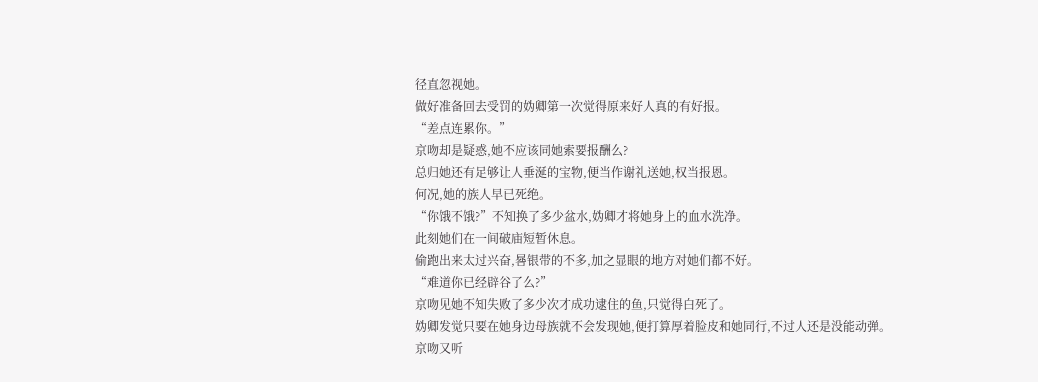径直忽视她。
做好准备回去受罚的妫卿第一次觉得原来好人真的有好报。
“差点连累你。”
京吻却是疑惑,她不应该同她索要报酬么?
总归她还有足够让人垂涎的宝物,便当作谢礼送她,权当报恩。
何况,她的族人早已死绝。
“你饿不饿?”不知换了多少盆水,妫卿才将她身上的血水洗净。
此刻她们在一间破庙短暂休息。
偷跑出来太过兴奋,晷银带的不多,加之显眼的地方对她们都不好。
“难道你已经辟谷了么?”
京吻见她不知失败了多少次才成功逮住的鱼,只觉得白死了。
妫卿发觉只要在她身边母族就不会发现她,便打算厚着脸皮和她同行,不过人还是没能动弹。
京吻又听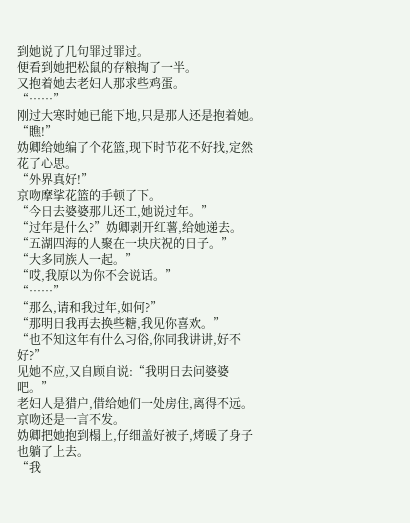到她说了几句罪过罪过。
便看到她把松鼠的存粮掏了一半。
又抱着她去老妇人那求些鸡蛋。
“……”
刚过大寒时她已能下地,只是那人还是抱着她。
“瞧!”
妫卿给她编了个花篮,现下时节花不好找,定然花了心思。
“外界真好!”
京吻摩挲花篮的手顿了下。
“今日去婆婆那儿还工,她说过年。”
“过年是什么?”妫卿剥开红薯,给她递去。
“五湖四海的人聚在一块庆祝的日子。”
“大多同族人一起。”
“哎,我原以为你不会说话。”
“……”
“那么,请和我过年,如何?”
“那明日我再去换些糖,我见你喜欢。”
“也不知这年有什么习俗,你同我讲讲,好不好?”
见她不应,又自顾自说:“我明日去问婆婆吧。”
老妇人是猎户,借给她们一处房住,离得不远。
京吻还是一言不发。
妫卿把她抱到榻上,仔细盖好被子,烤暖了身子也躺了上去。
“我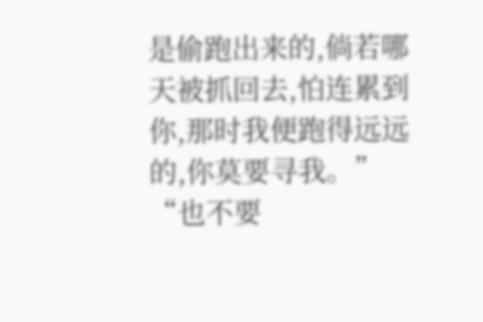是偷跑出来的,倘若哪天被抓回去,怕连累到你,那时我便跑得远远的,你莫要寻我。”
“也不要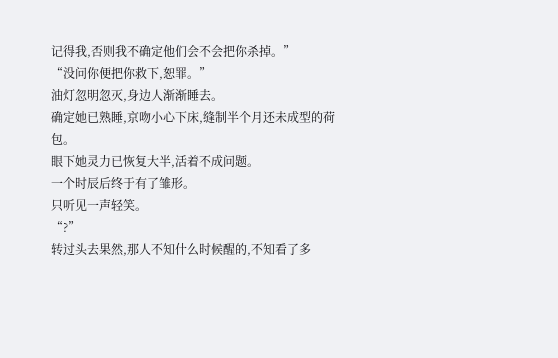记得我,否则我不确定他们会不会把你杀掉。”
“没问你便把你救下,恕罪。”
油灯忽明忽灭,身边人渐渐睡去。
确定她已熟睡,京吻小心下床,缝制半个月还未成型的荷包。
眼下她灵力已恢复大半,活着不成问题。
一个时辰后终于有了雏形。
只听见一声轻笑。
“?”
转过头去果然,那人不知什么时候醒的,不知看了多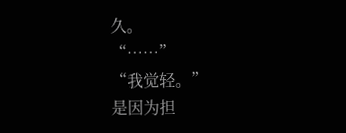久。
“……”
“我觉轻。”
是因为担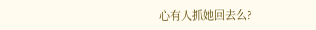心有人抓她回去么?